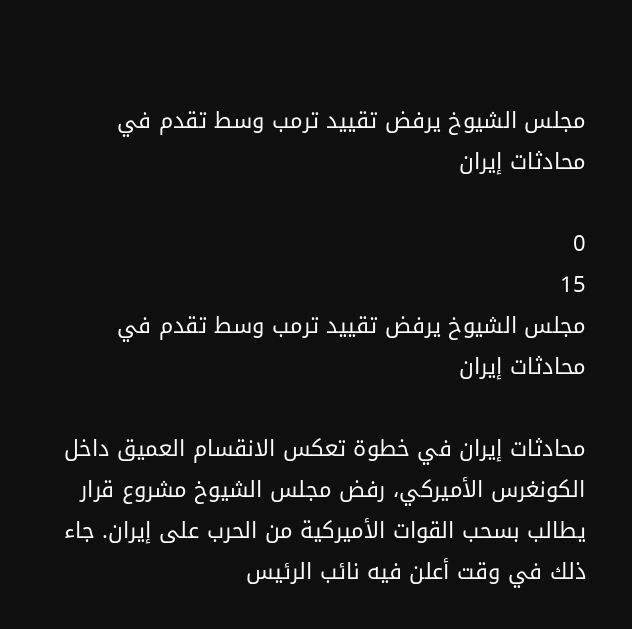مجلس الشيوخ يرفض تقييد ترمب وسط تقدم في محادثات إيران

0
15
مجلس الشيوخ يرفض تقييد ترمب وسط تقدم في محادثات إيران

محادثات إيران في خطوة تعكس الانقسام العميق داخل الكونغرس الأميركي، رفض مجلس الشيوخ مشروع قرار يطالب بسحب القوات الأميركية من الحرب على إيران. جاء ذلك في وقت أعلن فيه نائب الرئيس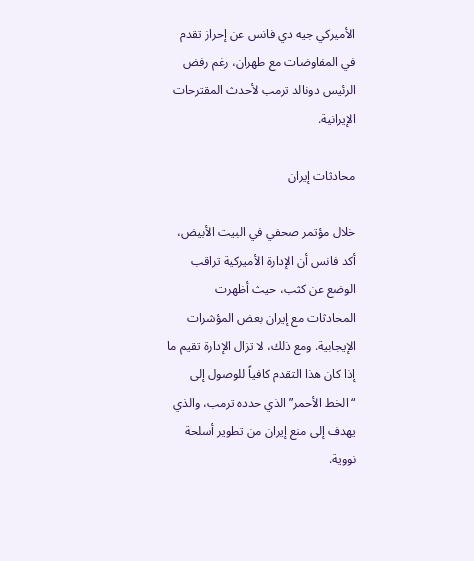الأميركي جيه دي فانس عن إحراز تقدم في المفاوضات مع طهران، رغم رفض الرئيس دونالد ترمب لأحدث المقترحات الإيرانية.

محادثات إيران

خلال مؤتمر صحفي في البيت الأبيض، أكد فانس أن الإدارة الأميركية تراقب الوضع عن كثب، حيث أظهرت المحادثات مع إيران بعض المؤشرات الإيجابية. ومع ذلك، لا تزال الإدارة تقيم ما إذا كان هذا التقدم كافياً للوصول إلى “الخط الأحمر” الذي حدده ترمب، والذي يهدف إلى منع إيران من تطوير أسلحة نووية.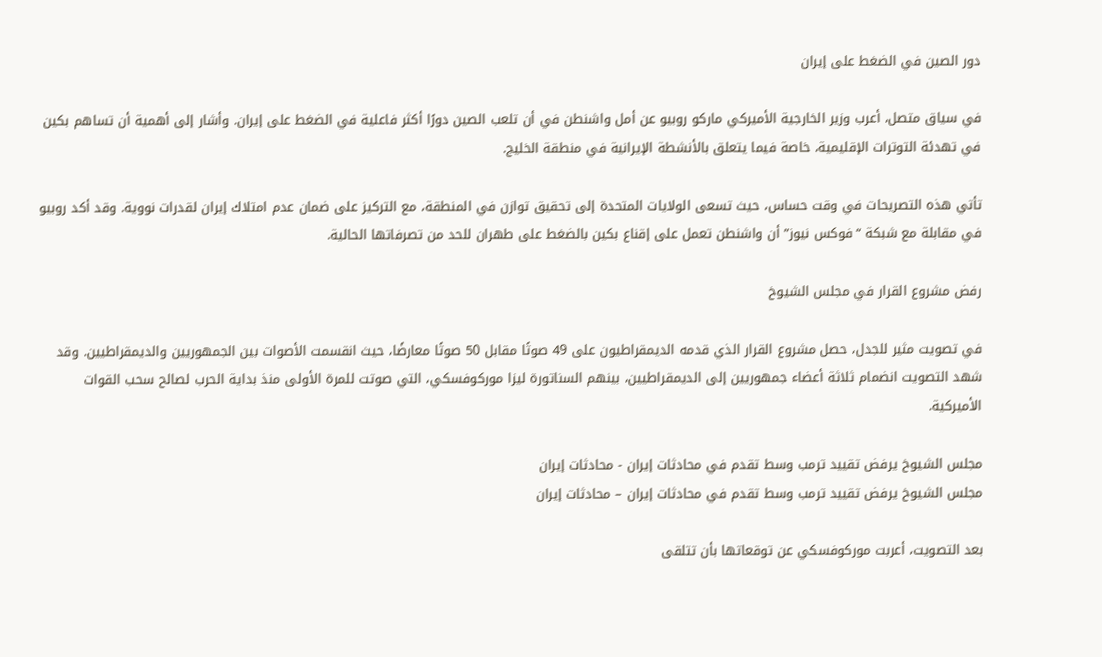دور الصين في الضغط على إيران

في سياق متصل، أعرب وزير الخارجية الأميركي ماركو روبيو عن أمل واشنطن في أن تلعب الصين دورًا أكثر فاعلية في الضغط على إيران. وأشار إلى أهمية أن تساهم بكين في تهدئة التوترات الإقليمية، خاصة فيما يتعلق بالأنشطة الإيرانية في منطقة الخليج.

تأتي هذه التصريحات في وقت حساس، حيث تسعى الولايات المتحدة إلى تحقيق توازن في المنطقة، مع التركيز على ضمان عدم امتلاك إيران لقدرات نووية. وقد أكد روبيو في مقابلة مع شبكة “فوكس نيوز” أن واشنطن تعمل على إقناع بكين بالضغط على طهران للحد من تصرفاتها الحالية.

رفض مشروع القرار في مجلس الشيوخ

في تصويت مثير للجدل، حصل مشروع القرار الذي قدمه الديمقراطيون على 49 صوتًا مقابل 50 صوتًا معارضًا، حيث انقسمت الأصوات بين الجمهوريين والديمقراطيين. وقد شهد التصويت انضمام ثلاثة أعضاء جمهوريين إلى الديمقراطيين، بينهم السناتورة ليزا موركوفسكي، التي صوتت للمرة الأولى منذ بداية الحرب لصالح سحب القوات الأميركية.

مجلس الشيوخ يرفض تقييد ترمب وسط تقدم في محادثات إيران - محادثات إيران
مجلس الشيوخ يرفض تقييد ترمب وسط تقدم في محادثات إيران – محادثات إيران

بعد التصويت، أعربت موركوفسكي عن توقعاتها بأن تتلقى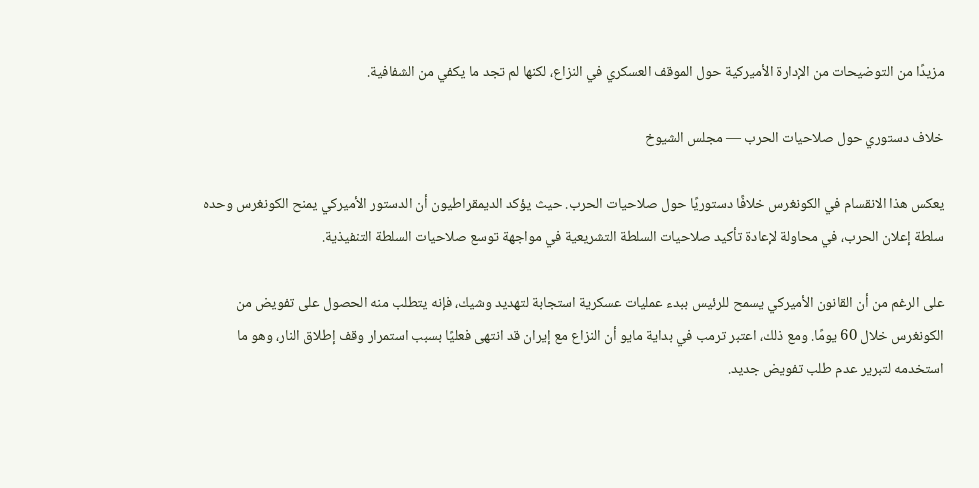مزيدًا من التوضيحات من الإدارة الأميركية حول الموقف العسكري في النزاع، لكنها لم تجد ما يكفي من الشفافية.

خلاف دستوري حول صلاحيات الحرب — مجلس الشيوخ

يعكس هذا الانقسام في الكونغرس خلافًا دستوريًا حول صلاحيات الحرب. حيث يؤكد الديمقراطيون أن الدستور الأميركي يمنح الكونغرس وحده سلطة إعلان الحرب، في محاولة لإعادة تأكيد صلاحيات السلطة التشريعية في مواجهة توسع صلاحيات السلطة التنفيذية.

على الرغم من أن القانون الأميركي يسمح للرئيس ببدء عمليات عسكرية استجابة لتهديد وشيك، فإنه يتطلب منه الحصول على تفويض من الكونغرس خلال 60 يومًا. ومع ذلك، اعتبر ترمب في بداية مايو أن النزاع مع إيران قد انتهى فعليًا بسبب استمرار وقف إطلاق النار، وهو ما استخدمه لتبرير عدم طلب تفويض جديد.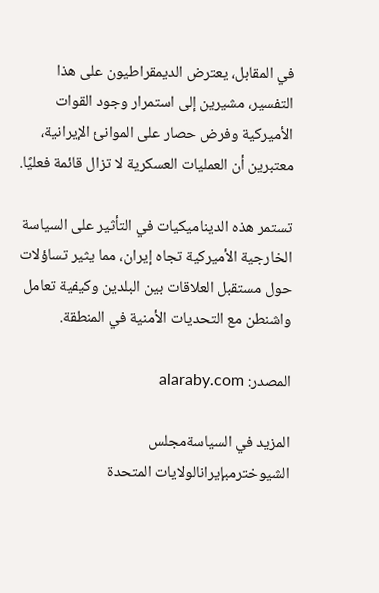في المقابل، يعترض الديمقراطيون على هذا التفسير، مشيرين إلى استمرار وجود القوات الأميركية وفرض حصار على الموانئ الإيرانية، معتبرين أن العمليات العسكرية لا تزال قائمة فعليًا.

تستمر هذه الديناميكيات في التأثير على السياسة الخارجية الأميركية تجاه إيران، مما يثير تساؤلات حول مستقبل العلاقات بين البلدين وكيفية تعامل واشنطن مع التحديات الأمنية في المنطقة.

المصدر: alaraby.com

المزيد في السياسةمجلس الشيوخترمبإيرانالولايات المتحدة